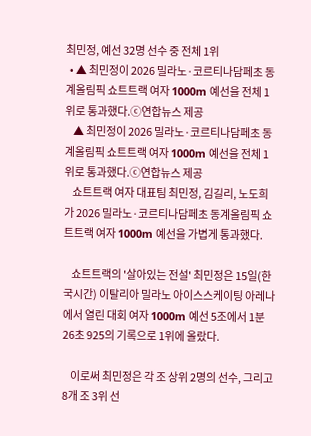최민정, 예선 32명 선수 중 전체 1위
  • ▲ 최민정이 2026 밀라노·코르티나담페초 동계올림픽 쇼트트랙 여자 1000m 예선을 전체 1위로 통과했다.ⓒ연합뉴스 제공
    ▲ 최민정이 2026 밀라노·코르티나담페초 동계올림픽 쇼트트랙 여자 1000m 예선을 전체 1위로 통과했다.ⓒ연합뉴스 제공
    쇼트트랙 여자 대표팀 최민정, 김길리, 노도희가 2026 밀라노·코르티나담페초 동계올림픽 쇼트트랙 여자 1000m 예선을 가볍게 통과했다.

    쇼트트랙의 '살아있는 전설' 최민정은 15일(한국시간) 이탈리아 밀라노 아이스스케이팅 아레나에서 열린 대회 여자 1000m 예선 5조에서 1분 26초 925의 기록으로 1위에 올랐다.

    이로써 최민정은 각 조 상위 2명의 선수, 그리고 8개 조 3위 선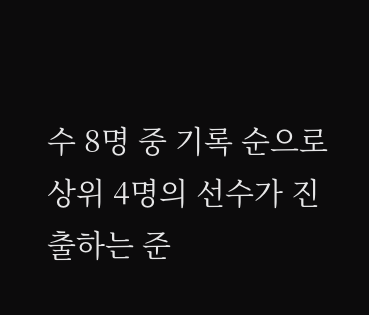수 8명 중 기록 순으로 상위 4명의 선수가 진출하는 준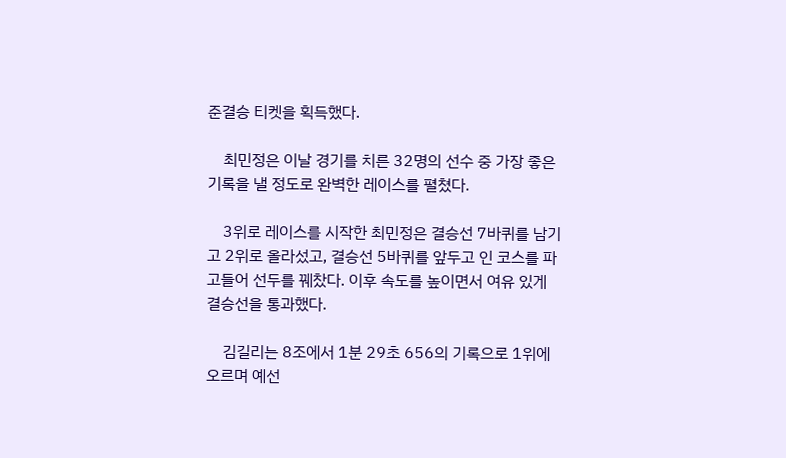준결승 티켓을 획득했다.

    최민정은 이날 경기를 치른 32명의 선수 중 가장 좋은 기록을 낼 정도로 완벽한 레이스를 펼쳤다.

    3위로 레이스를 시작한 최민정은 결승선 7바퀴를 남기고 2위로 올라섰고, 결승선 5바퀴를 앞두고 인 코스를 파고들어 선두를 꿰찼다. 이후 속도를 높이면서 여유 있게 결승선을 통과했다.

    김길리는 8조에서 1분 29초 656의 기록으로 1위에 오르며 예선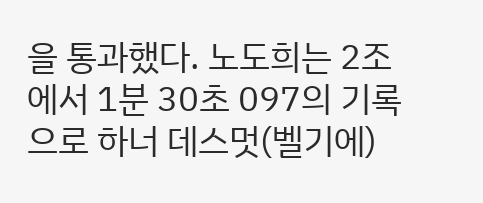을 통과했다. 노도희는 2조에서 1분 30초 097의 기록으로 하너 데스멋(벨기에)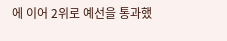에 이어 2위로 예선을 통과했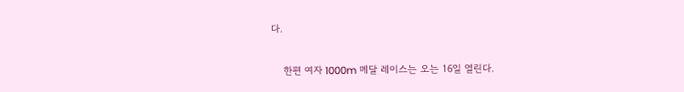다.

    한편 여자 1000m 메달 레이스는 오는 16일 열린다.